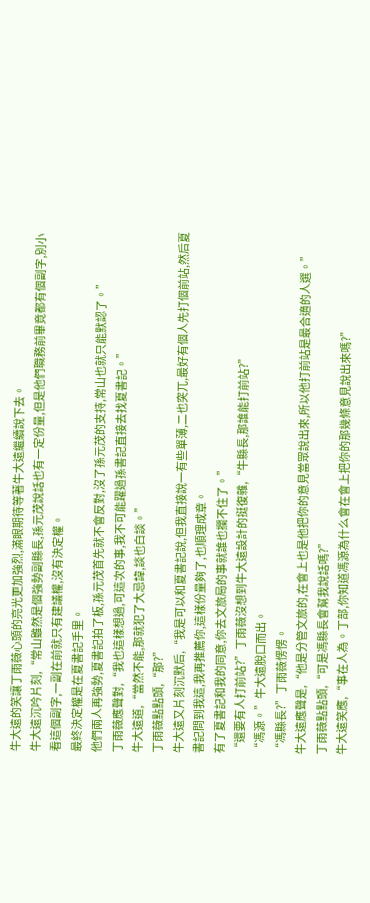牛大遠的笑讓丁雨薇心頭的亮光更加強烈,滿眼期待等著牛大遠繼續說下去。
牛大遠沉吟片刻,“常山雖然是個強勢副縣長,孫元茂說話也有一定份量,但是他們職務前畢竟都有個副字,別小看這個副字,一副在前就只有建議權,沒有決定權。
最終決定權是在夏書記手里。
他們兩人再強勢,夏書記拍了板,孫元茂首先就不會反對,沒了孫元茂的支持,常山也就只能默認了。”
丁雨薇應聲對,“我也這樣想過,可這次的事,我不可能躍過孫書記直接去找夏書記。”
牛大遠道,“當然不能,那就犯了大忌諱,談也白談。”
丁雨薇點點頭,“那?”
牛大遠又片刻沉默后,“我是可以和夏書記說,但我直接說一有些單薄,二也突兀,最好有個人先打個前站,然后夏書記問到我這,我再推薦你,這樣份量夠了,也順理成章。
有了夏書記和我的同意,你去文旅局的事就誰也攔不住了。”
“還要有人打前站?”丁雨薇沒想到牛大遠設計的挺復雜,“牛縣長,那誰能打前站?”
“馮源。”牛大遠脫口而出。
“馮縣長?”丁雨薇愣愣。
牛大遠應聲是,“他是分管文旅的,在會上也是他把你的意見當眾說出來,所以他打前站是最合適的人選。”
丁雨薇點點頭,“可是馮縣長會幫我說話嗎?”
牛大遠笑應,“事在人為。丁部,你知道馮源為什么會在會上把你的那幾條意見說出來嗎?”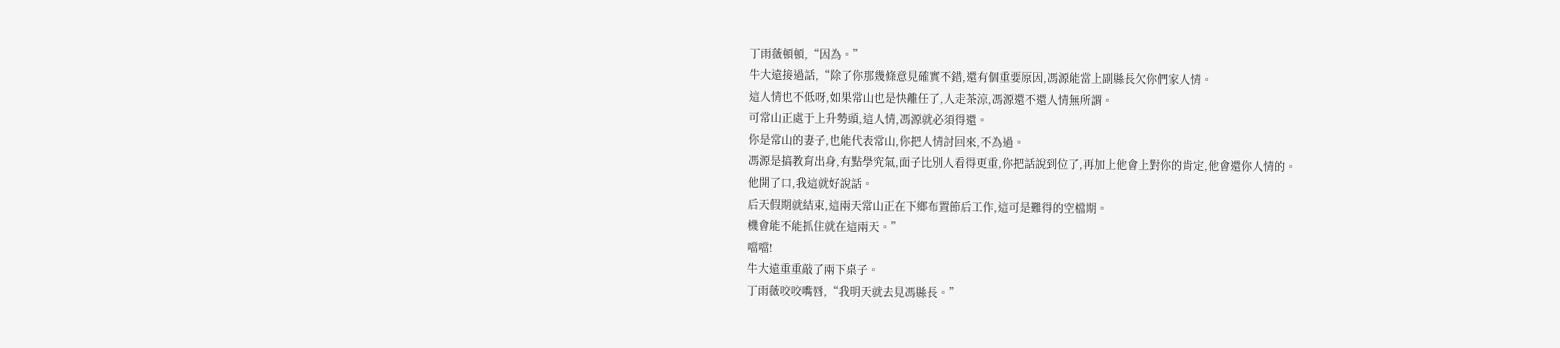丁雨薇頓頓,“因為。”
牛大遠接過話,“除了你那幾條意見確實不錯,還有個重要原因,馮源能當上副縣長欠你們家人情。
這人情也不低呀,如果常山也是快離任了,人走茶涼,馮源還不還人情無所謂。
可常山正處于上升勢頭,這人情,馮源就必須得還。
你是常山的妻子,也能代表常山,你把人情討回來,不為過。
馮源是搞教育出身,有點學究氣,面子比別人看得更重,你把話說到位了,再加上他會上對你的肯定,他會還你人情的。
他開了口,我這就好說話。
后天假期就結束,這兩天常山正在下鄉布置節后工作,這可是難得的空檔期。
機會能不能抓住就在這兩天。”
噹噹!
牛大遠重重敲了兩下桌子。
丁雨薇咬咬嘴唇,“我明天就去見馮縣長。”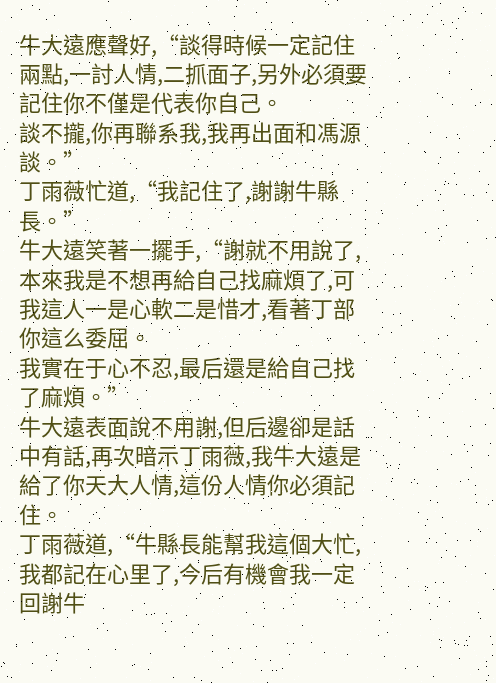牛大遠應聲好,“談得時候一定記住兩點,一討人情,二抓面子,另外必須要記住你不僅是代表你自己。
談不攏,你再聯系我,我再出面和馮源談。”
丁雨薇忙道,“我記住了,謝謝牛縣長。”
牛大遠笑著一擺手,“謝就不用說了,本來我是不想再給自己找麻煩了,可我這人一是心軟二是惜才,看著丁部你這么委屈。
我實在于心不忍,最后還是給自己找了麻煩。”
牛大遠表面說不用謝,但后邊卻是話中有話,再次暗示丁雨薇,我牛大遠是給了你天大人情,這份人情你必須記住。
丁雨薇道,“牛縣長能幫我這個大忙,我都記在心里了,今后有機會我一定回謝牛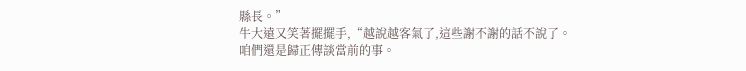縣長。”
牛大遠又笑著擺擺手,“越說越客氣了,這些謝不謝的話不說了。
咱們還是歸正傳談當前的事。